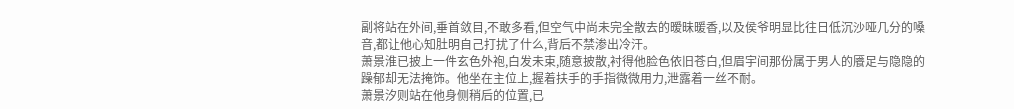副将站在外间,垂首敛目,不敢多看,但空气中尚未完全散去的暧昧暖香,以及侯爷明显比往日低沉沙哑几分的嗓音,都让他心知肚明自己打扰了什么,背后不禁渗出冷汗。
萧景淮已披上一件玄色外袍,白发未束,随意披散,衬得他脸色依旧苍白,但眉宇间那份属于男人的餍足与隐隐的躁郁却无法掩饰。他坐在主位上,握着扶手的手指微微用力,泄露着一丝不耐。
萧景汐则站在他身侧稍后的位置,已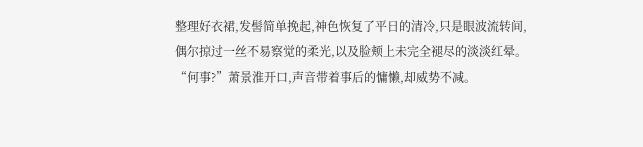整理好衣裙,发髻简单挽起,神色恢复了平日的清冷,只是眼波流转间,偶尔掠过一丝不易察觉的柔光,以及脸颊上未完全褪尽的淡淡红晕。
“何事?”萧景淮开口,声音带着事后的慵懒,却威势不减。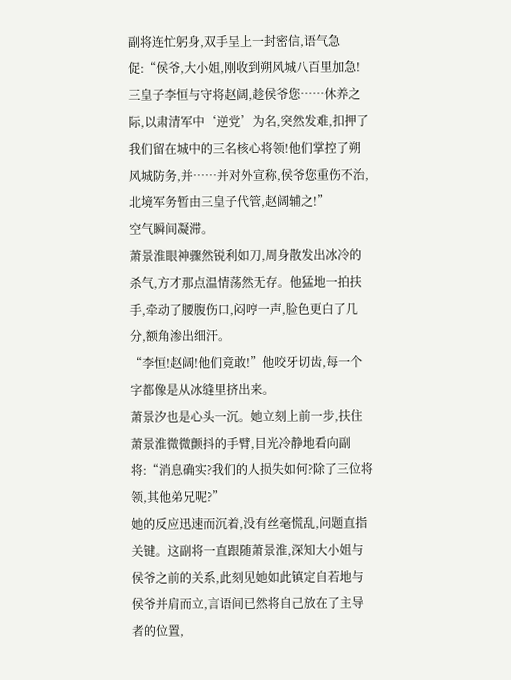副将连忙躬身,双手呈上一封密信,语气急促:“侯爷,大小姐,刚收到朔风城八百里加急!三皇子李恒与守将赵阔,趁侯爷您……休养之际,以肃清军中‘逆党’为名,突然发难,扣押了我们留在城中的三名核心将领!他们掌控了朔风城防务,并……并对外宣称,侯爷您重伤不治,北境军务暂由三皇子代管,赵阔辅之!”
空气瞬间凝滞。
萧景淮眼神骤然锐利如刀,周身散发出冰冷的杀气,方才那点温情荡然无存。他猛地一拍扶手,牵动了腰腹伤口,闷哼一声,脸色更白了几分,额角渗出细汗。
“李恒!赵阔!他们竟敢!”他咬牙切齿,每一个字都像是从冰缝里挤出来。
萧景汐也是心头一沉。她立刻上前一步,扶住萧景淮微微颤抖的手臂,目光冷静地看向副将:“消息确实?我们的人损失如何?除了三位将领,其他弟兄呢?”
她的反应迅速而沉着,没有丝毫慌乱,问题直指关键。这副将一直跟随萧景淮,深知大小姐与侯爷之前的关系,此刻见她如此镇定自若地与侯爷并肩而立,言语间已然将自己放在了主导者的位置,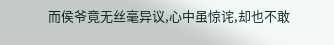而侯爷竟无丝毫异议,心中虽惊诧,却也不敢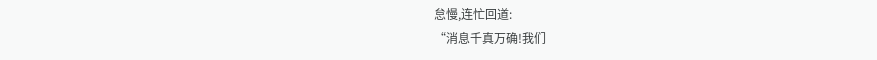怠慢,连忙回道:
“消息千真万确!我们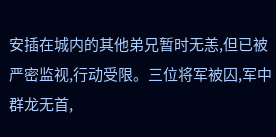安插在城内的其他弟兄暂时无恙,但已被严密监视,行动受限。三位将军被囚,军中群龙无首,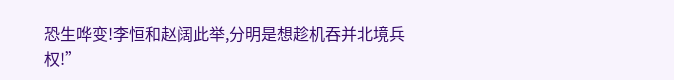恐生哗变!李恒和赵阔此举,分明是想趁机吞并北境兵权!”